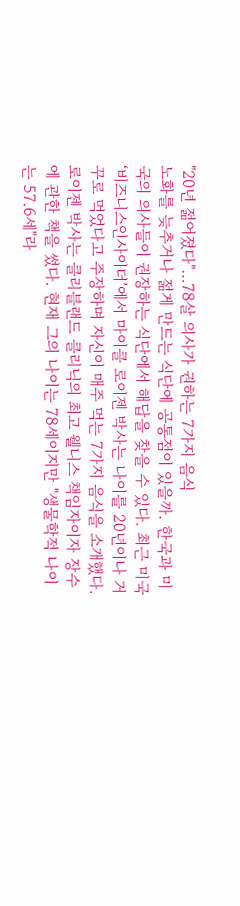"20년 젊어졌다"…78살 의사가 권하는 7가지 음식
노화를 늦추거나 젊게 만드는 식단에 공통점이 있을까. 한국과 미국의 의사들이 권장하는 식단에서 해답을 찾을 수 있다. 최근 미국 ‘비즈니스인사이더’에서 마이클 로이젠 박사는 나이를 20년이나 거꾸로 먹었다고 주장하며 자신이 매주 먹는 7가지 음식을 소개했다. 로이젠 박사는 클리블랜드 클리닉의 최고 웰니스 책임자이자 장수에 관한 책을 썼다. 현재 그의 나이는 78세이지만 "생물학적 나이는 57.6세"라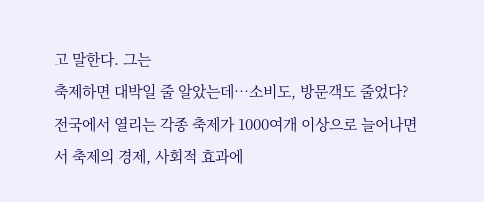고 말한다. 그는
축제하면 대박일 줄 알았는데…소비도, 방문객도 줄었다?
전국에서 열리는 각종 축제가 1000여개 이상으로 늘어나면서 축제의 경제, 사회적 효과에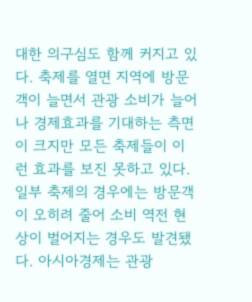대한 의구심도 함께 커지고 있다. 축제를 열면 지역에 방문객이 늘면서 관광 소비가 늘어나 경제효과를 기대하는 측면이 크지만 모든 축제들이 이런 효과를 보진 못하고 있다. 일부 축제의 경우에는 방문객이 오히려 줄어 소비 역전 현상이 벌어지는 경우도 발견됐다. 아시아경제는 관광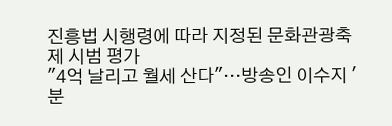진흥법 시행령에 따라 지정된 문화관광축제 시범 평가
"4억 날리고 월세 산다"…방송인 이수지 '분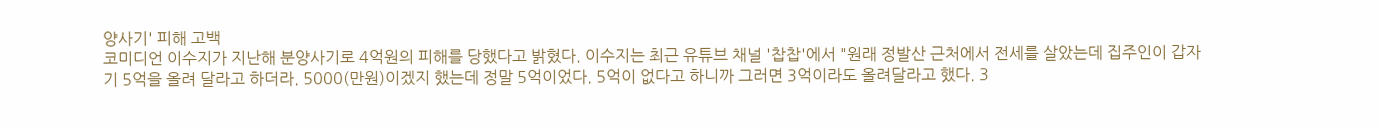양사기' 피해 고백
코미디언 이수지가 지난해 분양사기로 4억원의 피해를 당했다고 밝혔다. 이수지는 최근 유튜브 채널 '찹찹'에서 "원래 정발산 근처에서 전세를 살았는데 집주인이 갑자기 5억을 올려 달라고 하더라. 5000(만원)이겠지 했는데 정말 5억이었다. 5억이 없다고 하니까 그러면 3억이라도 올려달라고 했다. 3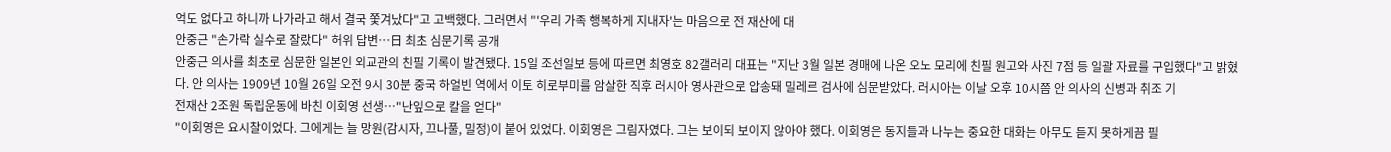억도 없다고 하니까 나가라고 해서 결국 쫓겨났다"고 고백했다. 그러면서 "'우리 가족 행복하게 지내자'는 마음으로 전 재산에 대
안중근 "손가락 실수로 잘랐다" 허위 답변…日 최초 심문기록 공개
안중근 의사를 최초로 심문한 일본인 외교관의 친필 기록이 발견됐다. 15일 조선일보 등에 따르면 최영호 82갤러리 대표는 "지난 3월 일본 경매에 나온 오노 모리에 친필 원고와 사진 7점 등 일괄 자료를 구입했다"고 밝혔다. 안 의사는 1909년 10월 26일 오전 9시 30분 중국 하얼빈 역에서 이토 히로부미를 암살한 직후 러시아 영사관으로 압송돼 밀레르 검사에 심문받았다. 러시아는 이날 오후 10시쯤 안 의사의 신병과 취조 기
전재산 2조원 독립운동에 바친 이회영 선생…"난잎으로 칼을 얻다"
"이회영은 요시찰이었다. 그에게는 늘 망원(감시자, 끄나풀, 밀정)이 붙어 있었다. 이회영은 그림자였다. 그는 보이되 보이지 않아야 했다. 이회영은 동지들과 나누는 중요한 대화는 아무도 듣지 못하게끔 필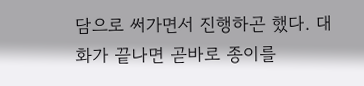담으로 써가면서 진행하곤 했다. 대화가 끝나면 곧바로 종이를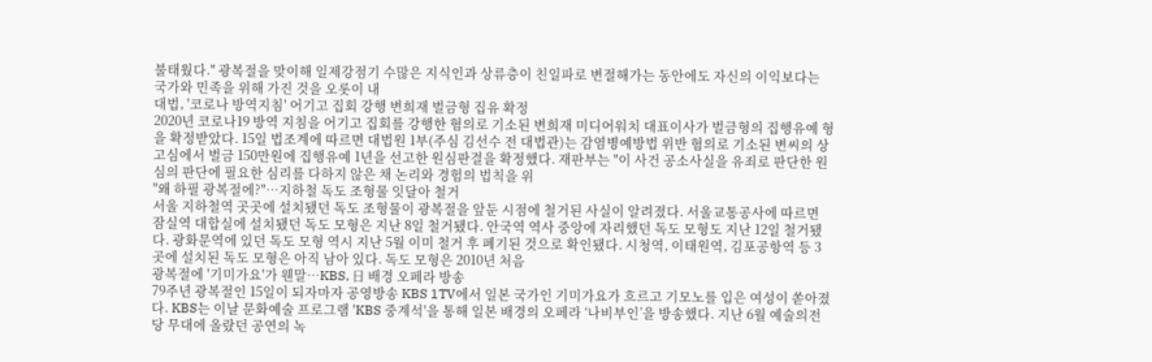불태웠다." 광복절을 맞이해 일제강점기 수많은 지식인과 상류층이 친일파로 변절해가는 동안에도 자신의 이익보다는 국가와 민족을 위해 가진 것을 오롯이 내
대법, '코로나 방역지침' 어기고 집회 강행 변희재 벌금형 집유 확정
2020년 코로나19 방역 지침을 어기고 집회를 강행한 혐의로 기소된 변희재 미디어워치 대표이사가 벌금형의 집행유예 형을 확정받았다. 15일 법조계에 따르면 대법원 1부(주심 김선수 전 대법관)는 감염병예방법 위반 혐의로 기소된 변씨의 상고심에서 벌금 150만원에 집행유예 1년을 선고한 원심판결을 확정했다. 재판부는 "이 사건 공소사실을 유죄로 판단한 원심의 판단에 필요한 심리를 다하지 않은 채 논리와 경험의 법칙을 위
"왜 하필 광복절에?"…지하철 독도 조형물 잇달아 철거
서울 지하철역 곳곳에 설치됐던 독도 조형물이 광복절을 앞둔 시점에 철거된 사실이 알려졌다. 서울교통공사에 따르면 잠실역 대합실에 설치됐던 독도 모형은 지난 8일 철거됐다. 안국역 역사 중앙에 자리했던 독도 모형도 지난 12일 철거됐다. 광화문역에 있던 독도 모형 역시 지난 5월 이미 철거 후 폐기된 것으로 확인됐다. 시청역, 이태원역, 김포공항역 등 3곳에 설치된 독도 모형은 아직 남아 있다. 독도 모형은 2010년 처음
광복절에 '기미가요'가 웬말…KBS, 日 배경 오페라 방송
79주년 광복절인 15일이 되자마자 공영방송 KBS 1TV에서 일본 국가인 기미가요가 흐르고 기모노를 입은 여성이 쏟아졌다. KBS는 이날 문화예술 프로그램 'KBS 중계석'을 통해 일본 배경의 오페라 ‘나비부인’을 방송했다. 지난 6월 예술의전당 무대에 올랐던 공연의 녹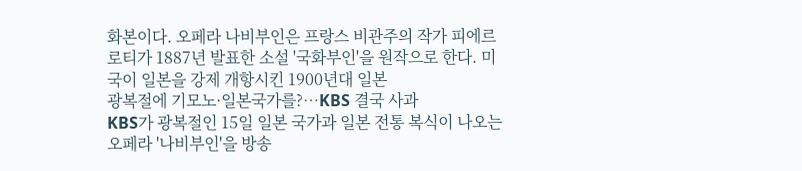화본이다. 오페라 나비부인은 프랑스 비관주의 작가 피에르 로티가 1887년 발표한 소설 '국화부인'을 원작으로 한다. 미국이 일본을 강제 개항시킨 1900년대 일본
광복절에 기모노·일본국가를?…KBS 결국 사과
KBS가 광복절인 15일 일본 국가과 일본 전통 복식이 나오는 오페라 '나비부인'을 방송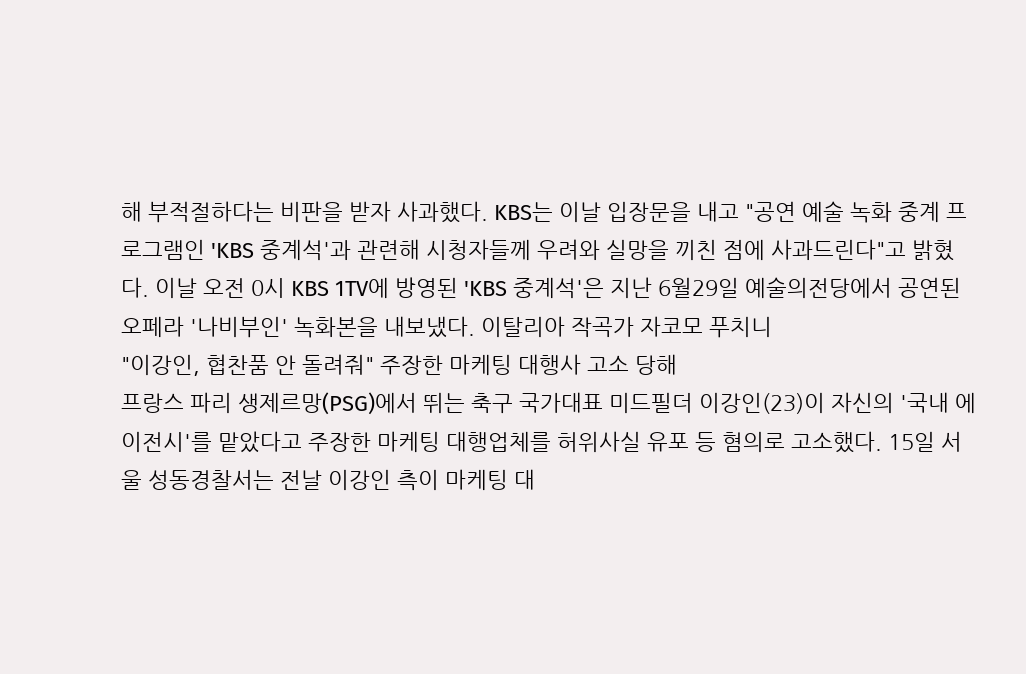해 부적절하다는 비판을 받자 사과했다. KBS는 이날 입장문을 내고 "공연 예술 녹화 중계 프로그램인 'KBS 중계석'과 관련해 시청자들께 우려와 실망을 끼친 점에 사과드린다"고 밝혔다. 이날 오전 0시 KBS 1TV에 방영된 'KBS 중계석'은 지난 6월29일 예술의전당에서 공연된 오페라 '나비부인' 녹화본을 내보냈다. 이탈리아 작곡가 자코모 푸치니
"이강인, 협찬품 안 돌려줘" 주장한 마케팅 대행사 고소 당해
프랑스 파리 생제르망(PSG)에서 뛰는 축구 국가대표 미드필더 이강인(23)이 자신의 '국내 에이전시'를 맡았다고 주장한 마케팅 대행업체를 허위사실 유포 등 혐의로 고소했다. 15일 서울 성동경찰서는 전날 이강인 측이 마케팅 대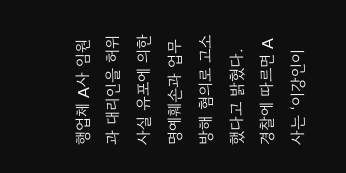행업체 A사 임원과 대리인을 허위사실 유포에 의한 명예훼손과 업무방해 혐의로 고소했다고 밝혔다. 경찰에 따르면 A사는 ‘이강인이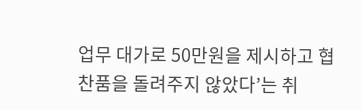업무 대가로 50만원을 제시하고 협찬품을 돌려주지 않았다’는 취